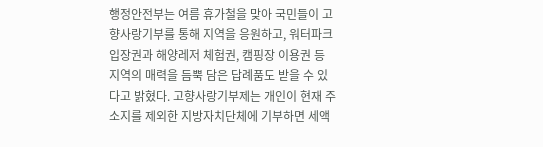행정안전부는 여름 휴가철을 맞아 국민들이 고향사랑기부를 통해 지역을 응원하고, 워터파크 입장권과 해양레저 체험권, 캠핑장 이용권 등 지역의 매력을 듬뿍 담은 답례품도 받을 수 있다고 밝혔다. 고향사랑기부제는 개인이 현재 주소지를 제외한 지방자치단체에 기부하면 세액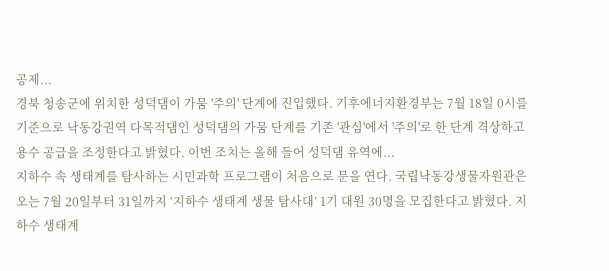공제...
경북 청송군에 위치한 성덕댐이 가뭄 '주의' 단계에 진입했다. 기후에너지환경부는 7월 18일 0시를 기준으로 낙동강권역 다목적댐인 성덕댐의 가뭄 단계를 기존 '관심'에서 '주의'로 한 단계 격상하고 용수 공급을 조정한다고 밝혔다. 이번 조치는 올해 들어 성덕댐 유역에...
지하수 속 생태계를 탐사하는 시민과학 프로그램이 처음으로 문을 연다. 국립낙동강생물자원관은 오는 7월 20일부터 31일까지 ‘지하수 생태계 생물 탐사대’ 1기 대원 30명을 모집한다고 밝혔다. 지하수 생태계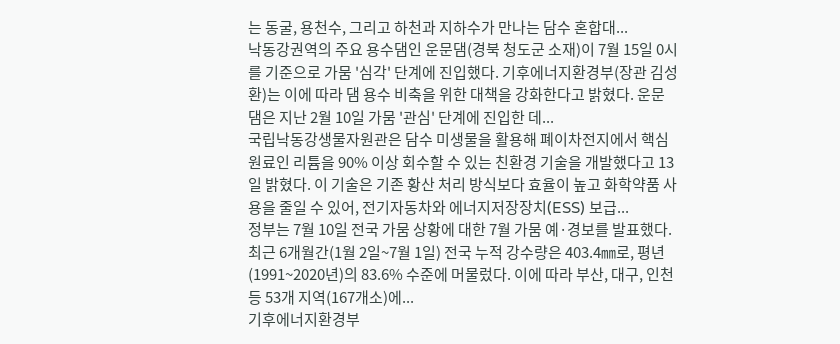는 동굴, 용천수, 그리고 하천과 지하수가 만나는 담수 혼합대...
낙동강권역의 주요 용수댐인 운문댐(경북 청도군 소재)이 7월 15일 0시를 기준으로 가뭄 '심각' 단계에 진입했다. 기후에너지환경부(장관 김성환)는 이에 따라 댐 용수 비축을 위한 대책을 강화한다고 밝혔다. 운문댐은 지난 2월 10일 가뭄 '관심' 단계에 진입한 데...
국립낙동강생물자원관은 담수 미생물을 활용해 폐이차전지에서 핵심 원료인 리튬을 90% 이상 회수할 수 있는 친환경 기술을 개발했다고 13일 밝혔다. 이 기술은 기존 황산 처리 방식보다 효율이 높고 화학약품 사용을 줄일 수 있어, 전기자동차와 에너지저장장치(ESS) 보급...
정부는 7월 10일 전국 가뭄 상황에 대한 7월 가뭄 예·경보를 발표했다. 최근 6개월간(1월 2일~7월 1일) 전국 누적 강수량은 403.4㎜로, 평년(1991~2020년)의 83.6% 수준에 머물렀다. 이에 따라 부산, 대구, 인천 등 53개 지역(167개소)에...
기후에너지환경부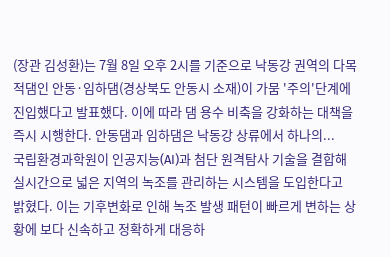(장관 김성환)는 7월 8일 오후 2시를 기준으로 낙동강 권역의 다목적댐인 안동·임하댐(경상북도 안동시 소재)이 가뭄 '주의'단계에 진입했다고 발표했다. 이에 따라 댐 용수 비축을 강화하는 대책을 즉시 시행한다. 안동댐과 임하댐은 낙동강 상류에서 하나의...
국립환경과학원이 인공지능(AI)과 첨단 원격탐사 기술을 결합해 실시간으로 넓은 지역의 녹조를 관리하는 시스템을 도입한다고 밝혔다. 이는 기후변화로 인해 녹조 발생 패턴이 빠르게 변하는 상황에 보다 신속하고 정확하게 대응하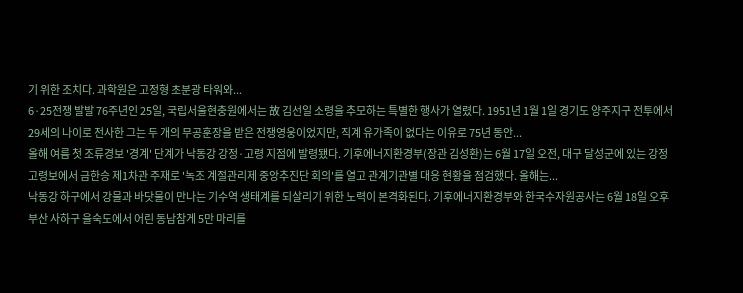기 위한 조치다. 과학원은 고정형 초분광 타워와...
6·25전쟁 발발 76주년인 25일, 국립서울현충원에서는 故 김선일 소령을 추모하는 특별한 행사가 열렸다. 1951년 1월 1일 경기도 양주지구 전투에서 29세의 나이로 전사한 그는 두 개의 무공훈장을 받은 전쟁영웅이었지만, 직계 유가족이 없다는 이유로 75년 동안...
올해 여름 첫 조류경보 '경계' 단계가 낙동강 강정·고령 지점에 발령됐다. 기후에너지환경부(장관 김성환)는 6월 17일 오전, 대구 달성군에 있는 강정고령보에서 금한승 제1차관 주재로 '녹조 계절관리제 중앙추진단 회의'를 열고 관계기관별 대응 현황을 점검했다. 올해는...
낙동강 하구에서 강물과 바닷물이 만나는 기수역 생태계를 되살리기 위한 노력이 본격화된다. 기후에너지환경부와 한국수자원공사는 6월 18일 오후 부산 사하구 을숙도에서 어린 동남참게 5만 마리를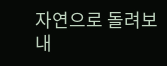자연으로 돌려보내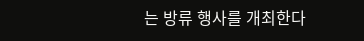는 방류 행사를 개최한다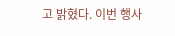고 밝혔다. 이번 행사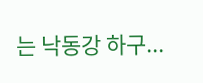는 낙동강 하구...